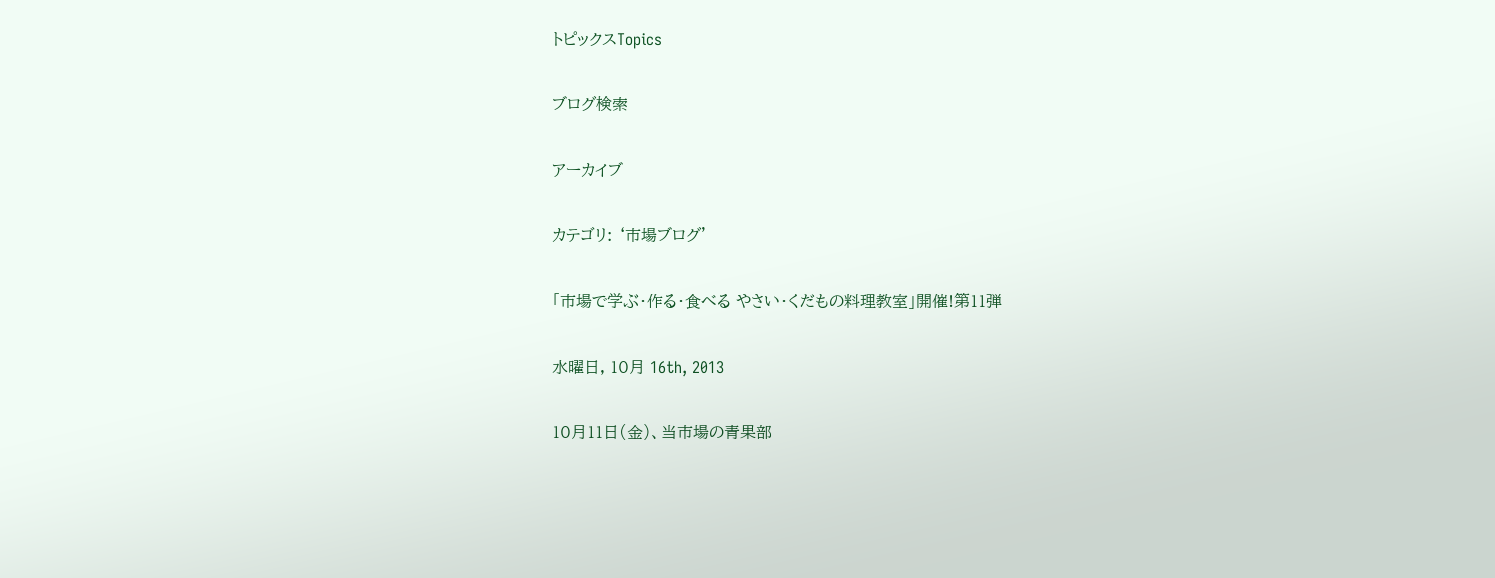トピックスTopics

ブログ検索

アーカイブ

カテゴリ: ‘市場ブログ’

「市場で学ぶ・作る・食べる やさい・くだもの料理教室」開催!第11弾

水曜日, 10月 16th, 2013

10月11日(金)、当市場の青果部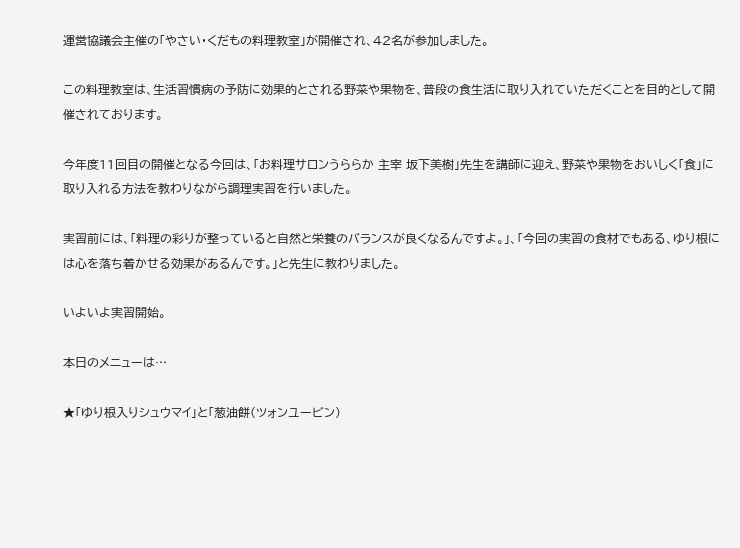運営協議会主催の「やさい・くだもの料理教室」が開催され、42名が参加しました。

この料理教室は、生活習慣病の予防に効果的とされる野菜や果物を、普段の食生活に取り入れていただくことを目的として開催されております。

今年度11回目の開催となる今回は、「お料理サロンうららか 主宰 坂下美樹」先生を講師に迎え、野菜や果物をおいしく「食」に取り入れる方法を教わりながら調理実習を行いました。

実習前には、「料理の彩りが整っていると自然と栄養のバランスが良くなるんですよ。」、「今回の実習の食材でもある、ゆり根には心を落ち着かせる効果があるんです。」と先生に教わりました。

いよいよ実習開始。

本日のメニューは…

★「ゆり根入りシュウマイ」と「葱油餅(ツォンユービン)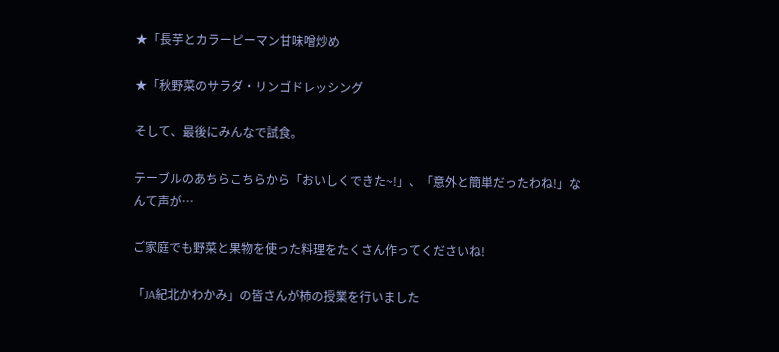★「長芋とカラーピーマン甘味噌炒め

★「秋野菜のサラダ・リンゴドレッシング

そして、最後にみんなで試食。

テーブルのあちらこちらから「おいしくできた~!」、「意外と簡単だったわね!」なんて声が…

ご家庭でも野菜と果物を使った料理をたくさん作ってくださいね!

「JA紀北かわかみ」の皆さんが柿の授業を行いました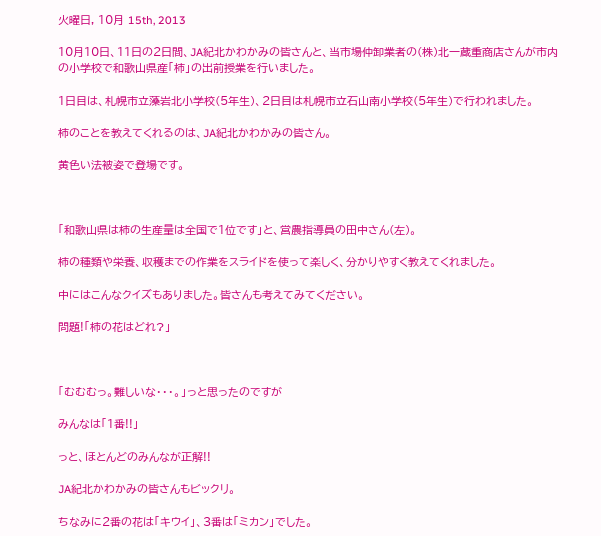火曜日, 10月 15th, 2013

10月10日、11日の2日間、JA紀北かわかみの皆さんと、当市場仲卸業者の(株)北一蔵重商店さんが市内の小学校で和歌山県産「柿」の出前授業を行いました。

1日目は、札幌市立藻岩北小学校(5年生)、2日目は札幌市立石山南小学校(5年生)で行われました。

柿のことを教えてくれるのは、JA紀北かわかみの皆さん。

黄色い法被姿で登場です。



「和歌山県は柿の生産量は全国で1位です」と、営農指導員の田中さん(左)。

柿の種類や栄養、収穫までの作業をスライドを使って楽しく、分かりやすく教えてくれました。

中にはこんなクイズもありました。皆さんも考えてみてください。

問題!「柿の花はどれ?」



「むむむっ。難しいな・・・。」っと思ったのですが

みんなは「1番!!」

っと、ほとんどのみんなが正解!!

JA紀北かわかみの皆さんもビックリ。

ちなみに2番の花は「キウイ」、3番は「ミカン」でした。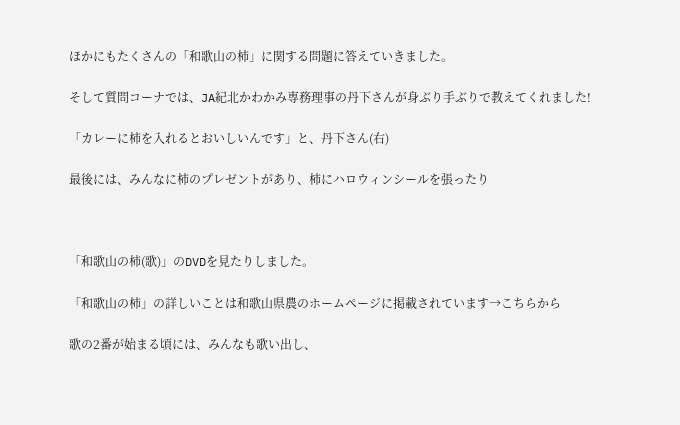ほかにもたくさんの「和歌山の柿」に関する問題に答えていきました。

そして質問コーナでは、JA紀北かわかみ専務理事の丹下さんが身ぶり手ぶりで教えてくれました!

「カレーに柿を入れるとおいしいんです」と、丹下さん(右)

最後には、みんなに柿のプレゼントがあり、柿にハロウィンシールを張ったり



「和歌山の柿(歌)」のDVDを見たりしました。

「和歌山の柿」の詳しいことは和歌山県農のホームページに掲載されています→こちらから

歌の2番が始まる頃には、みんなも歌い出し、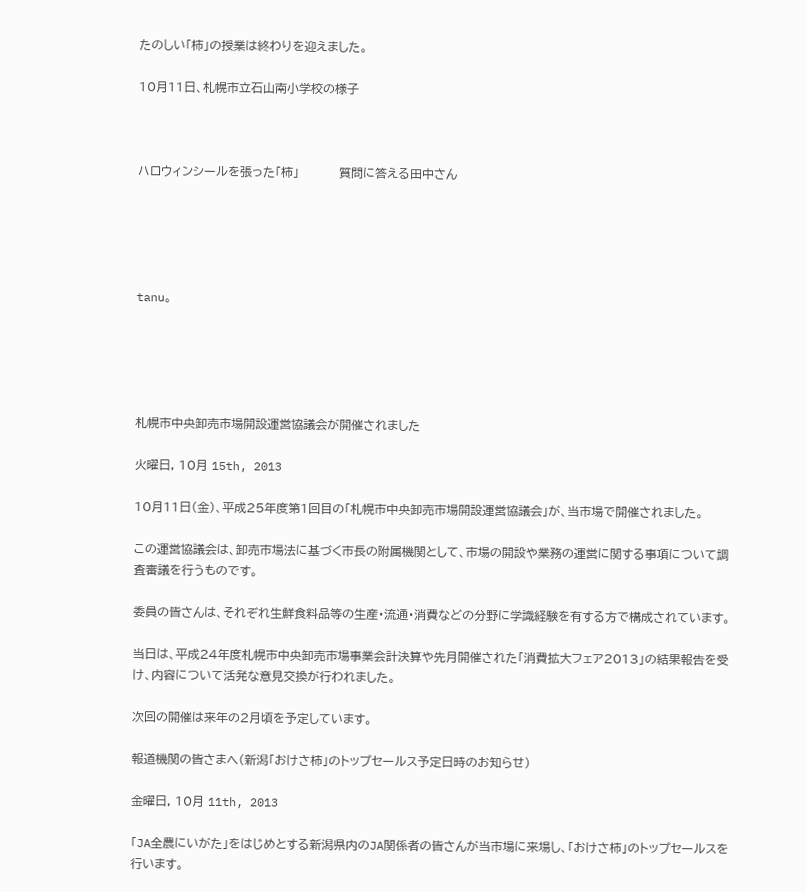たのしい「柿」の授業は終わりを迎えました。

10月11日、札幌市立石山南小学校の様子



ハロウィンシールを張った「柿」          質問に答える田中さん





tanu。





札幌市中央卸売市場開設運営協議会が開催されました

火曜日, 10月 15th, 2013

10月11日(金)、平成25年度第1回目の「札幌市中央卸売市場開設運営協議会」が、当市場で開催されました。

この運営協議会は、卸売市場法に基づく市長の附属機関として、市場の開設や業務の運営に関する事項について調査審議を行うものです。

委員の皆さんは、それぞれ生鮮食料品等の生産・流通・消費などの分野に学識経験を有する方で構成されています。

当日は、平成24年度札幌市中央卸売市場事業会計決算や先月開催された「消費拡大フェア2013」の結果報告を受け、内容について活発な意見交換が行われました。

次回の開催は来年の2月頃を予定しています。

報道機関の皆さまへ(新潟「おけさ柿」のトップセールス予定日時のお知らせ)

金曜日, 10月 11th, 2013

「JA全農にいがた」をはじめとする新潟県内のJA関係者の皆さんが当市場に来場し、「おけさ柿」のトップセールスを行います。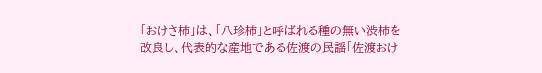「おけさ柿」は、「八珍柿」と呼ばれる種の無い渋柿を改良し、代表的な産地である佐渡の民謡「佐渡おけ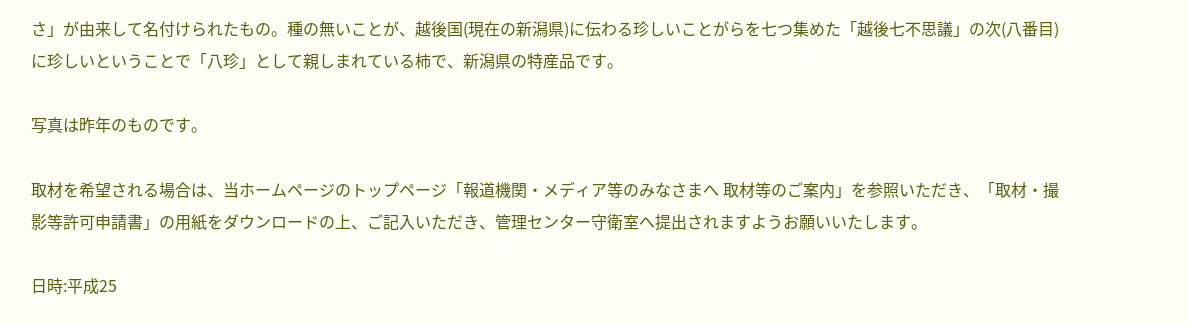さ」が由来して名付けられたもの。種の無いことが、越後国(現在の新潟県)に伝わる珍しいことがらを七つ集めた「越後七不思議」の次(八番目)に珍しいということで「八珍」として親しまれている柿で、新潟県の特産品です。

写真は昨年のものです。

取材を希望される場合は、当ホームページのトップページ「報道機関・メディア等のみなさまへ 取材等のご案内」を参照いただき、「取材・撮影等許可申請書」の用紙をダウンロードの上、ご記入いただき、管理センター守衛室へ提出されますようお願いいたします。

日時:平成25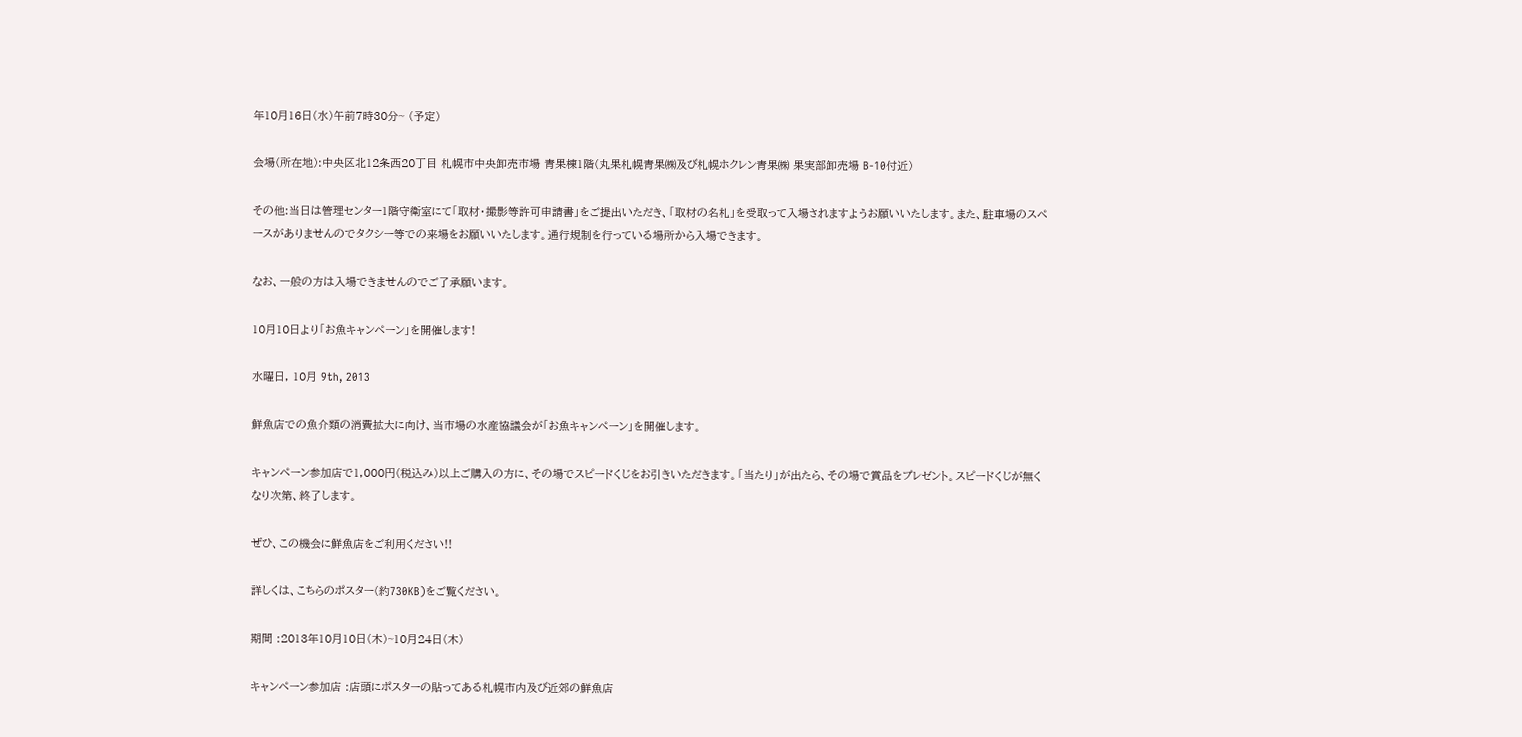年10月16日(水)午前7時30分~ (予定)

会場(所在地):中央区北12条西20丁目 札幌市中央卸売市場 青果棟1階(丸果札幌青果㈱及び札幌ホクレン青果㈱ 果実部卸売場 B-10付近)

その他:当日は管理センター1階守衛室にて「取材・撮影等許可申請書」をご提出いただき、「取材の名札」を受取って入場されますようお願いいたします。また、駐車場のスペースがありませんのでタクシー等での来場をお願いいたします。通行規制を行っている場所から入場できます。

なお、一般の方は入場できませんのでご了承願います。

10月10日より「お魚キャンペーン」を開催します!

水曜日, 10月 9th, 2013

鮮魚店での魚介類の消費拡大に向け、当市場の水産協議会が「お魚キャンペーン」を開催します。

キャンペーン参加店で1,000円(税込み)以上ご購入の方に、その場でスピードくじをお引きいただきます。「当たり」が出たら、その場で賞品をプレゼント。スピードくじが無くなり次第、終了します。

ぜひ、この機会に鮮魚店をご利用ください!!

詳しくは、こちらのポスター(約730KB)をご覧ください。

期間 :2013年10月10日(木)~10月24日(木)

キャンペーン参加店 :店頭にポスターの貼ってある札幌市内及び近郊の鮮魚店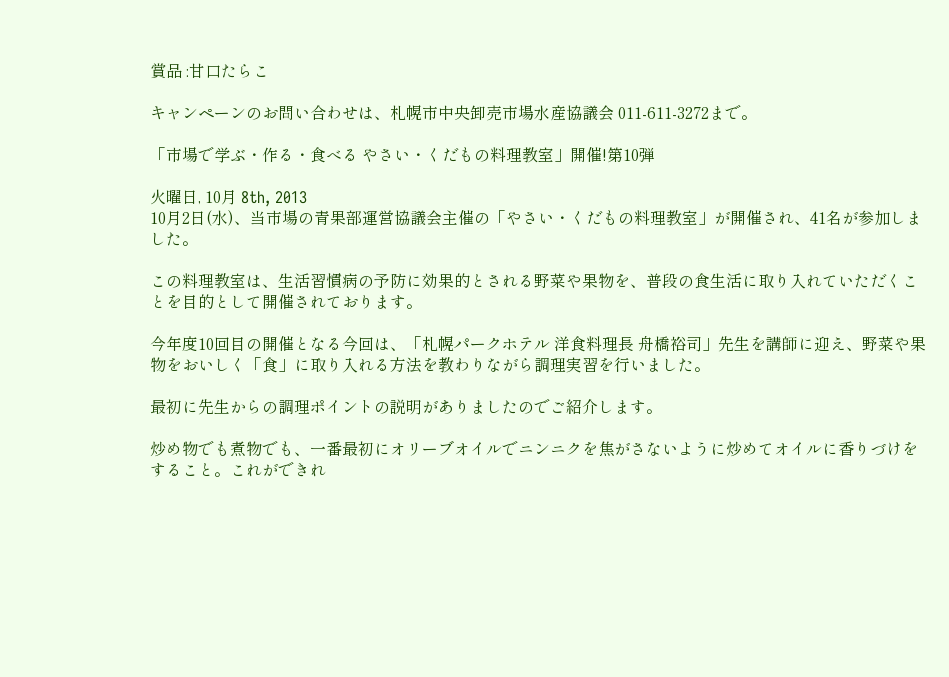賞品 :甘口たらこ

キャンペーンのお問い合わせは、札幌市中央卸売市場水産協議会 011-611-3272まで。

「市場で学ぶ・作る・食べる やさい・くだもの料理教室」開催!第10弾

火曜日, 10月 8th, 2013
10月2日(水)、当市場の青果部運営協議会主催の「やさい・くだもの料理教室」が開催され、41名が参加しました。

この料理教室は、生活習慣病の予防に効果的とされる野菜や果物を、普段の食生活に取り入れていただくことを目的として開催されております。

今年度10回目の開催となる今回は、「札幌パークホテル 洋食料理長 舟橋裕司」先生を講師に迎え、野菜や果物をおいしく「食」に取り入れる方法を教わりながら調理実習を行いました。

最初に先生からの調理ポイントの説明がありましたのでご紹介します。

炒め物でも煮物でも、一番最初にオリーブオイルでニンニクを焦がさないように炒めてオイルに香りづけをすること。これができれ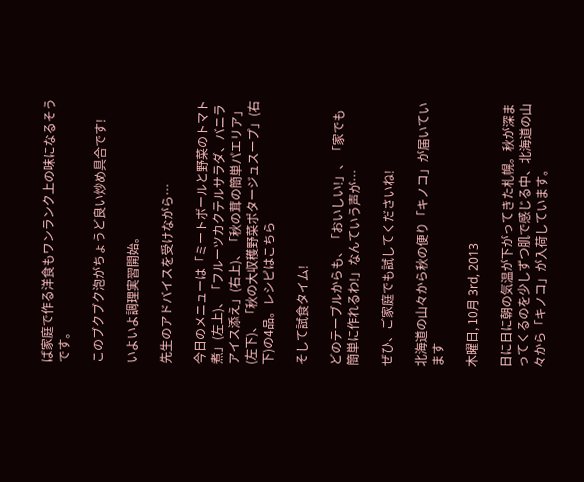ば家庭で作る洋食もワンランク上の味になるそうです。

このブクブク泡がちょうど良い炒め具合です!

いよいよ調理実習開始。

先生のアドバイスを受けながら…

今日のメニューは「ミートボールと野菜のトマト煮」(左上)、「フルーツカクテルサラダ、バニラアイス添え」(右上)、「秋の茸の簡単パエリア」(左下)、「秋の大収穫野菜ポタージュスープ」(右下)の4品。レシピはこちら

そして試食タイム!

どのテーブルからも、「おいしい!」、「家でも簡単に作れるわ!」なんていう声が…

ぜひ、ご家庭でも試してくださいね!

北海道の山々から秋の便り「キノコ」が届いています

木曜日, 10月 3rd, 2013

日に日に朝の気温が下がってきた札幌。秋が深まってくるのを少しずつ肌で感じる中、北海道の山々から「キノコ」が入荷しています。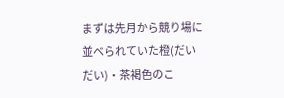まずは先月から競り場に並べられていた橙(だいだい)・茶褐色のこ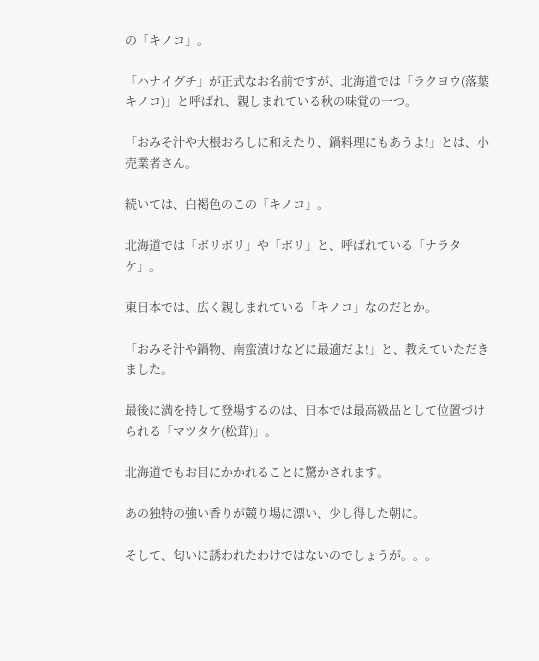の「キノコ」。

「ハナイグチ」が正式なお名前ですが、北海道では「ラクヨウ(落葉キノコ)」と呼ばれ、親しまれている秋の味覚の一つ。

「おみそ汁や大根おろしに和えたり、鍋料理にもあうよ!」とは、小売業者さん。

続いては、白褐色のこの「キノコ」。

北海道では「ボリボリ」や「ボリ」と、呼ばれている「ナラタケ」。

東日本では、広く親しまれている「キノコ」なのだとか。

「おみそ汁や鍋物、南蛮漬けなどに最適だよ!」と、教えていただきました。

最後に満を持して登場するのは、日本では最高級品として位置づけられる「マツタケ(松茸)」。

北海道でもお目にかかれることに驚かされます。

あの独特の強い香りが競り場に漂い、少し得した朝に。

そして、匂いに誘われたわけではないのでしょうが。。。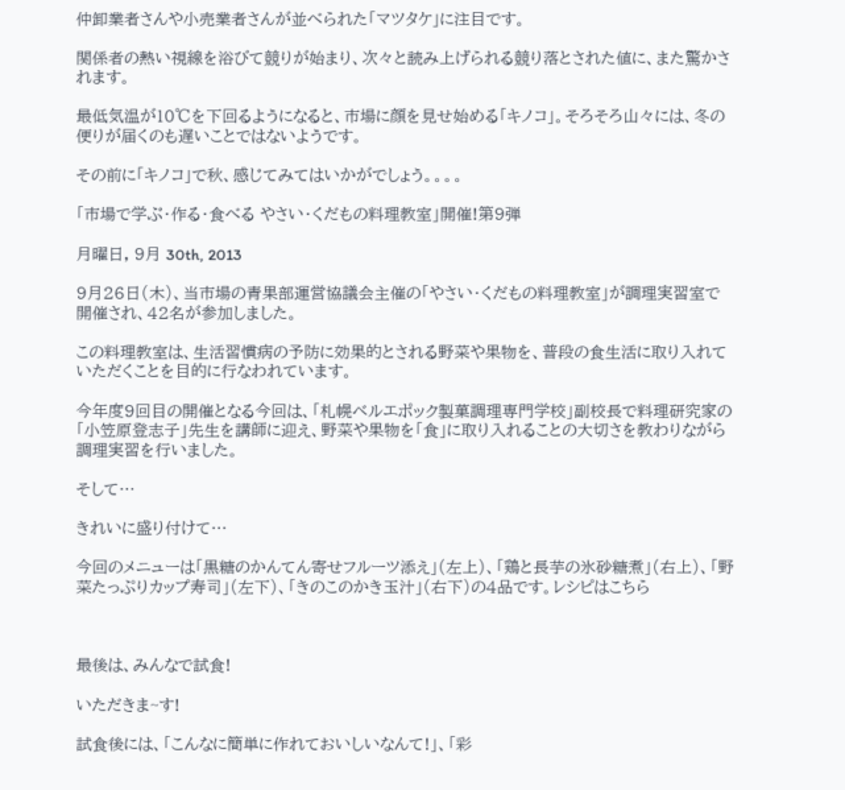仲卸業者さんや小売業者さんが並べられた「マツタケ」に注目です。

関係者の熱い視線を浴びて競りが始まり、次々と読み上げられる競り落とされた値に、また驚かされます。

最低気温が10℃を下回るようになると、市場に顔を見せ始める「キノコ」。そろそろ山々には、冬の便りが届くのも遅いことではないようです。

その前に「キノコ」で秋、感じてみてはいかがでしょう。。。。

「市場で学ぶ・作る・食べる やさい・くだもの料理教室」開催!第9弾

月曜日, 9月 30th, 2013

9月26日(木)、当市場の青果部運営協議会主催の「やさい・くだもの料理教室」が調理実習室で開催され、42名が参加しました。

この料理教室は、生活習慣病の予防に効果的とされる野菜や果物を、普段の食生活に取り入れていただくことを目的に行なわれています。

今年度9回目の開催となる今回は、「札幌ベルエポック製菓調理専門学校」副校長で料理研究家の「小笠原登志子」先生を講師に迎え、野菜や果物を「食」に取り入れることの大切さを教わりながら調理実習を行いました。

そして…

きれいに盛り付けて…

今回のメニューは「黒糖のかんてん寄せフルーツ添え」(左上)、「鶏と長芋の氷砂糖煮」(右上)、「野菜たっぷりカップ寿司」(左下)、「きのこのかき玉汁」(右下)の4品です。レシピはこちら



最後は、みんなで試食!

いただきま~す!

試食後には、「こんなに簡単に作れておいしいなんて!」、「彩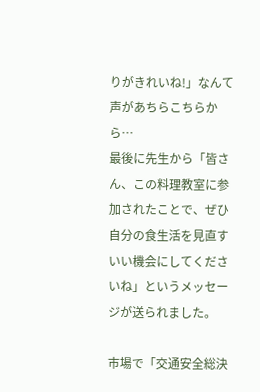りがきれいね!」なんて声があちらこちらから…
最後に先生から「皆さん、この料理教室に参加されたことで、ぜひ自分の食生活を見直すいい機会にしてくださいね」というメッセージが送られました。

市場で「交通安全総決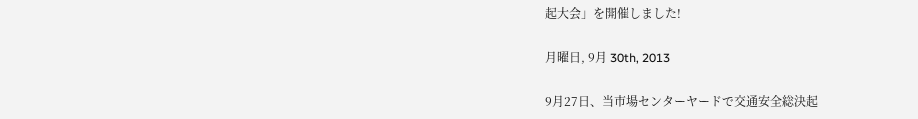起大会」を開催しました!

月曜日, 9月 30th, 2013

9月27日、当市場センターヤードで交通安全総決起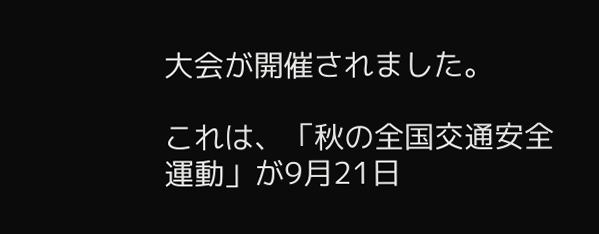大会が開催されました。

これは、「秋の全国交通安全運動」が9月21日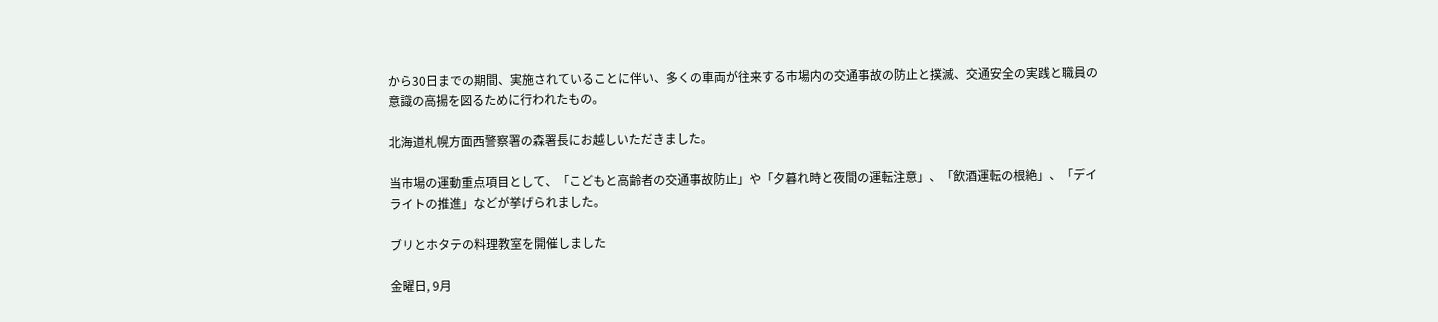から30日までの期間、実施されていることに伴い、多くの車両が往来する市場内の交通事故の防止と撲滅、交通安全の実践と職員の意識の高揚を図るために行われたもの。

北海道札幌方面西警察署の森署長にお越しいただきました。

当市場の運動重点項目として、「こどもと高齢者の交通事故防止」や「夕暮れ時と夜間の運転注意」、「飲酒運転の根絶」、「デイライトの推進」などが挙げられました。

ブリとホタテの料理教室を開催しました

金曜日, 9月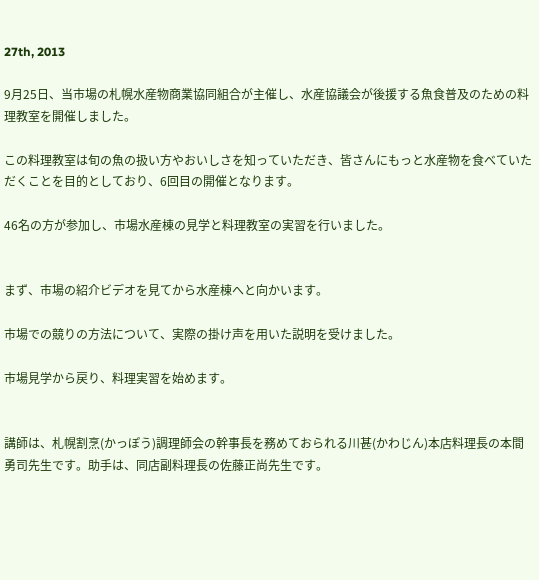27th, 2013

9月25日、当市場の札幌水産物商業協同組合が主催し、水産協議会が後援する魚食普及のための料理教室を開催しました。

この料理教室は旬の魚の扱い方やおいしさを知っていただき、皆さんにもっと水産物を食べていただくことを目的としており、6回目の開催となります。

46名の方が参加し、市場水産棟の見学と料理教室の実習を行いました。


まず、市場の紹介ビデオを見てから水産棟へと向かいます。

市場での競りの方法について、実際の掛け声を用いた説明を受けました。

市場見学から戻り、料理実習を始めます。


講師は、札幌割烹(かっぽう)調理師会の幹事長を務めておられる川甚(かわじん)本店料理長の本間勇司先生です。助手は、同店副料理長の佐藤正尚先生です。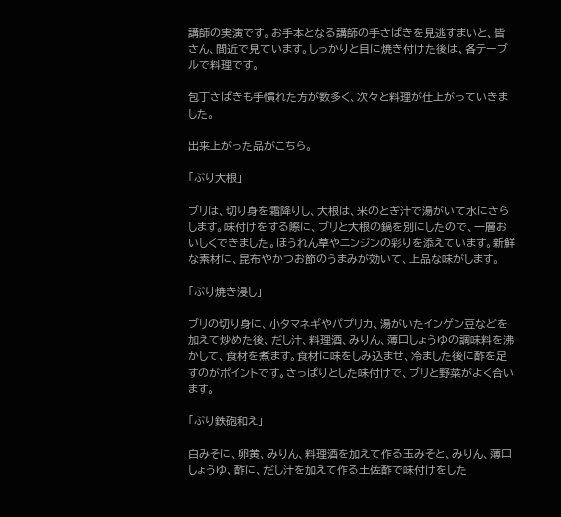講師の実演です。お手本となる講師の手さばきを見逃すまいと、皆さん、間近で見ています。しっかりと目に焼き付けた後は、各テーブルで料理です。

包丁さばきも手慣れた方が数多く、次々と料理が仕上がっていきました。

出来上がった品がこちら。

「ぶり大根」

ブリは、切り身を霜降りし、大根は、米のとぎ汁で湯がいて水にさらします。味付けをする際に、ブリと大根の鍋を別にしたので、一層おいしくできました。ほうれん草やニンジンの彩りを添えています。新鮮な素材に、昆布やかつお節のうまみが効いて、上品な味がします。

「ぶり焼き浸し」

ブリの切り身に、小タマネギやパプリカ、湯がいたインゲン豆などを加えて炒めた後、だし汁、料理酒、みりん、薄口しょうゆの調味料を沸かして、食材を煮ます。食材に味をしみ込ませ、冷ました後に酢を足すのがポイントです。さっぱりとした味付けで、ブリと野菜がよく合います。

「ぶり鉄砲和え」

白みそに、卵黄、みりん、料理酒を加えて作る玉みそと、みりん、薄口しょうゆ、酢に、だし汁を加えて作る土佐酢で味付けをした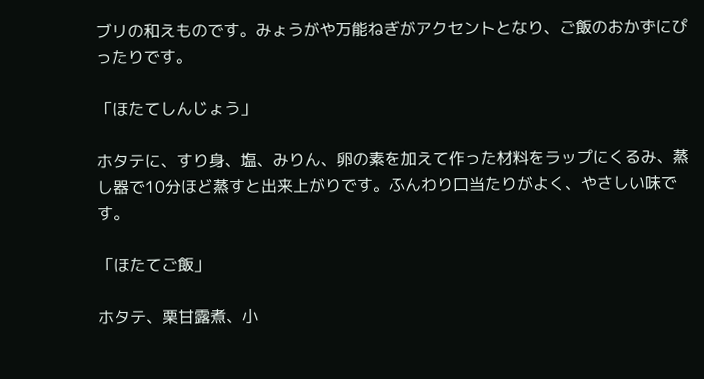ブリの和えものです。みょうがや万能ねぎがアクセントとなり、ご飯のおかずにぴったりです。

「ほたてしんじょう」

ホタテに、すり身、塩、みりん、卵の素を加えて作った材料をラップにくるみ、蒸し器で10分ほど蒸すと出来上がりです。ふんわり口当たりがよく、やさしい味です。

「ほたてご飯」

ホタテ、栗甘露煮、小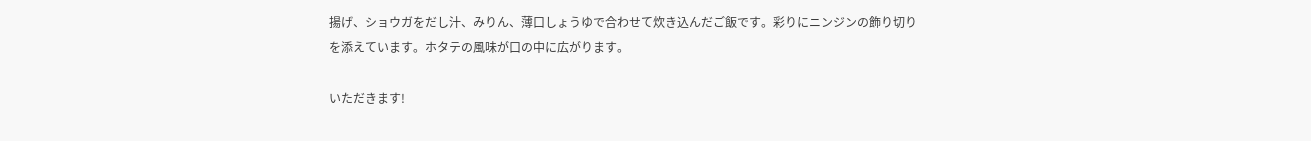揚げ、ショウガをだし汁、みりん、薄口しょうゆで合わせて炊き込んだご飯です。彩りにニンジンの飾り切りを添えています。ホタテの風味が口の中に広がります。

いただきます!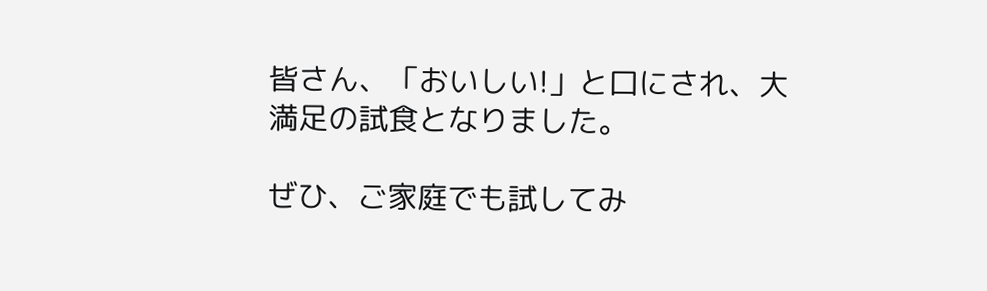皆さん、「おいしい!」と口にされ、大満足の試食となりました。

ぜひ、ご家庭でも試してみ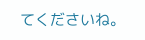てくださいね。